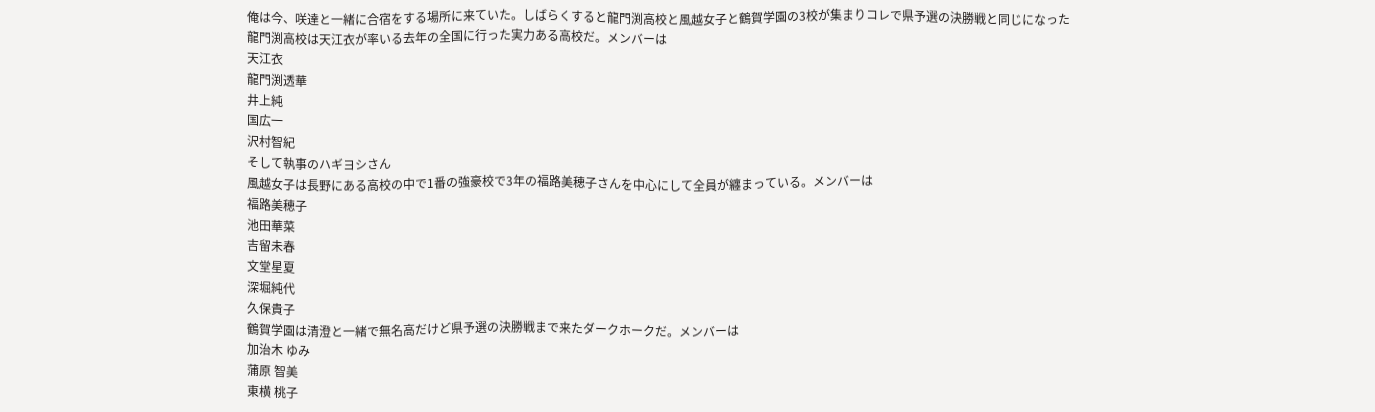俺は今、咲達と一緒に合宿をする場所に来ていた。しばらくすると龍門渕高校と風越女子と鶴賀学園の3校が集まりコレで県予選の決勝戦と同じになった
龍門渕高校は天江衣が率いる去年の全国に行った実力ある高校だ。メンバーは
天江衣
龍門渕透華
井上純
国広一
沢村智紀
そして執事のハギヨシさん
風越女子は長野にある高校の中で1番の強豪校で3年の福路美穂子さんを中心にして全員が纏まっている。メンバーは
福路美穂子
池田華菜
吉留未春
文堂星夏
深堀純代
久保貴子
鶴賀学園は清澄と一緒で無名高だけど県予選の決勝戦まで来たダークホークだ。メンバーは
加治木 ゆみ
蒲原 智美
東横 桃子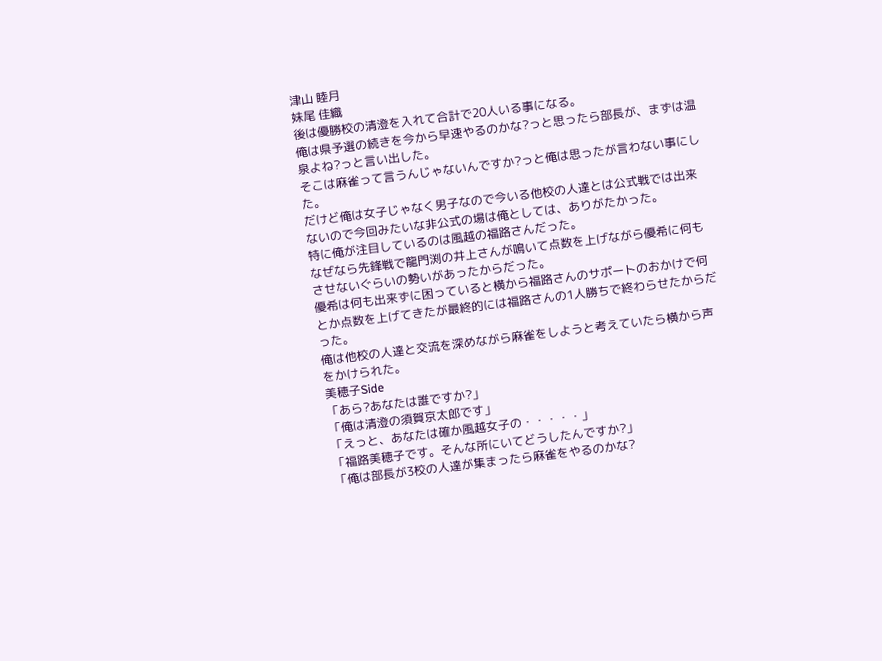津山 睦月
妹尾 佳織
後は優勝校の清澄を入れて合計で20人いる事になる。
俺は県予選の続きを今から早速やるのかな?っと思ったら部長が、まずは温泉よね?っと言い出した。
そこは麻雀って言うんじゃないんですか?っと俺は思ったが言わない事にした。
だけど俺は女子じゃなく男子なので今いる他校の人達とは公式戦では出来ないので今回みたいな非公式の場は俺としては、ありがたかった。
特に俺が注目しているのは風越の福路さんだった。
なぜなら先鋒戦で龍門渕の井上さんが鳴いて点数を上げながら優希に何もさせないぐらいの勢いがあったからだった。
優希は何も出来ずに困っていると横から福路さんのサポートのおかけで何とか点数を上げてきたが最終的には福路さんの1人勝ちで終わらせたからだった。
俺は他校の人達と交流を深めながら麻雀をしようと考えていたら横から声をかけられた。
美穂子Side
「あら?あなたは誰ですか?」
「俺は清澄の須賀京太郎です」
「えっと、あなたは確か風越女子の・・・・・」
「福路美穂子です。そんな所にいてどうしたんですか?」
「俺は部長が3校の人達が集まったら麻雀をやるのかな?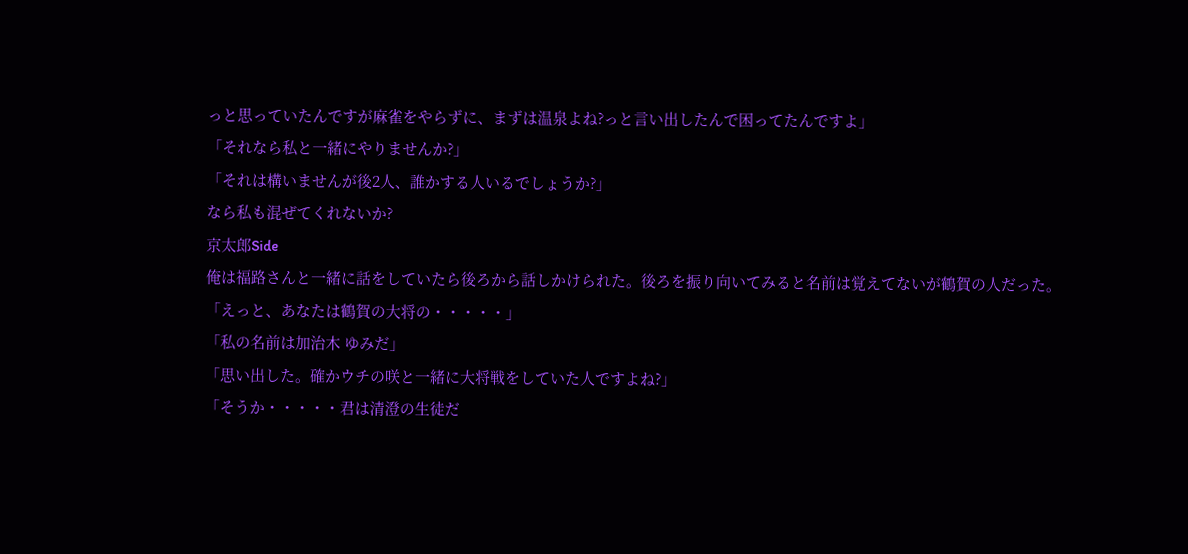っと思っていたんですが麻雀をやらずに、まずは温泉よね?っと言い出したんで困ってたんですよ」
「それなら私と一緒にやりませんか?」
「それは構いませんが後2人、誰かする人いるでしょうか?」
なら私も混ぜてくれないか?
京太郎Side
俺は福路さんと一緒に話をしていたら後ろから話しかけられた。後ろを振り向いてみると名前は覚えてないが鶴賀の人だった。
「えっと、あなたは鶴賀の大将の・・・・・」
「私の名前は加治木 ゆみだ」
「思い出した。確かウチの咲と一緒に大将戦をしていた人ですよね?」
「そうか・・・・・君は清澄の生徒だ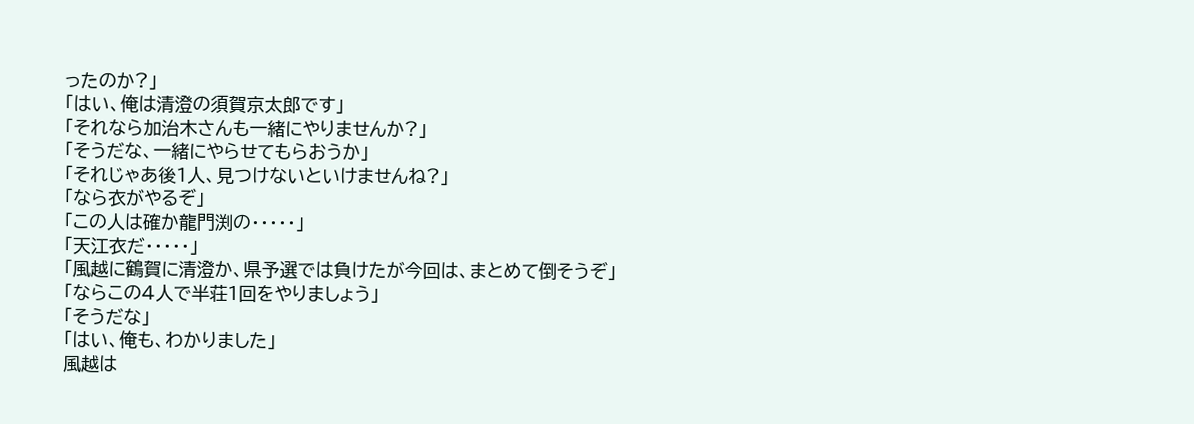ったのか?」
「はい、俺は清澄の須賀京太郎です」
「それなら加治木さんも一緒にやりませんか?」
「そうだな、一緒にやらせてもらおうか」
「それじゃあ後1人、見つけないといけませんね?」
「なら衣がやるぞ」
「この人は確か龍門渕の・・・・・」
「天江衣だ・・・・・」
「風越に鶴賀に清澄か、県予選では負けたが今回は、まとめて倒そうぞ」
「ならこの4人で半荘1回をやりましょう」
「そうだな」
「はい、俺も、わかりました」
風越は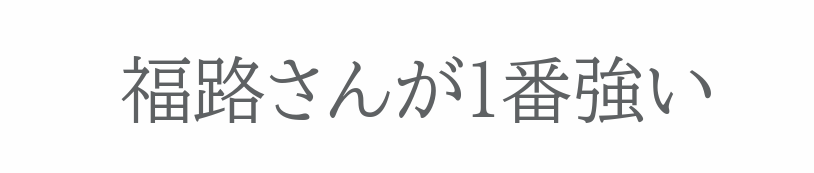福路さんが1番強い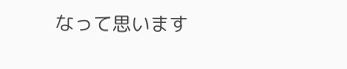なって思います